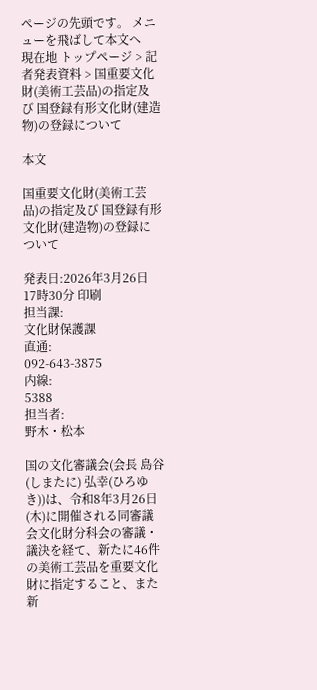ページの先頭です。 メニューを飛ばして本文へ
現在地 トップページ > 記者発表資料 > 国重要文化財(美術工芸品)の指定及び 国登録有形文化財(建造物)の登録について

本文

国重要文化財(美術工芸品)の指定及び 国登録有形文化財(建造物)の登録について

発表日:2026年3月26日 17時30分 印刷
担当課:
文化財保護課
直通:
092-643-3875
内線:
5388
担当者:
野木・松本

国の文化審議会(会長 島谷(しまたに) 弘幸(ひろゆき))は、令和8年3月26日(木)に開催される同審議会文化財分科会の審議・議決を経て、新たに46件の美術工芸品を重要文化財に指定すること、また新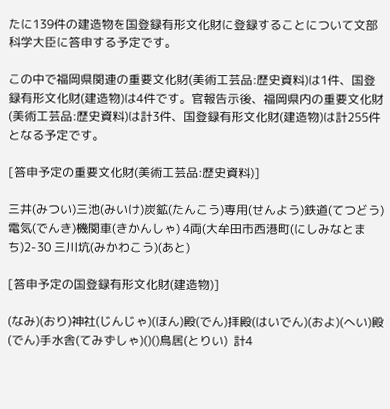たに139件の建造物を国登録有形文化財に登録することについて文部科学大臣に答申する予定です。

この中で福岡県関連の重要文化財(美術工芸品:歴史資料)は1件、国登録有形文化財(建造物)は4件です。官報告示後、福岡県内の重要文化財(美術工芸品:歴史資料)は計3件、国登録有形文化財(建造物)は計255件となる予定です。

[答申予定の重要文化財(美術工芸品:歴史資料)]

三井(みつい)三池(みいけ)炭鉱(たんこう)専用(せんよう)鉄道(てつどう)電気(でんき)機関車(きかんしゃ) 4両(大牟田市西港町(にしみなとまち)2-30 三川坑(みかわこう)(あと)

[答申予定の国登録有形文化財(建造物)]

(なみ)(おり)神社(じんじゃ)(ほん)殿(でん)拝殿(はいでん)(およ)(へい)殿(でん)手水舎(てみずしゃ)()()鳥居(とりい)  計4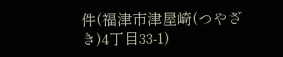件(福津市津屋崎(つやざき)4丁目33-1)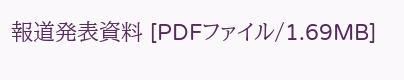報道発表資料 [PDFファイル/1.69MB]